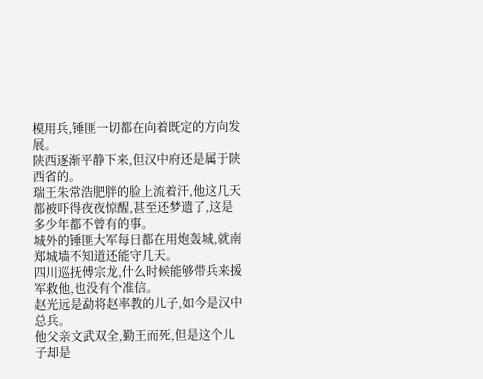模用兵,锤匪一切都在向着既定的方向发展。
陕西逐渐平静下来,但汉中府还是属于陕西省的。
瑞王朱常浩肥胖的脸上流着汗,他这几天都被吓得夜夜惊醒,甚至还梦遗了,这是多少年都不曾有的事。
城外的锤匪大军每日都在用炮轰城,就南郑城墙不知道还能守几天。
四川巡抚傅宗龙,什么时候能够带兵来援军救他,也没有个准信。
赵光远是勐将赵率教的儿子,如今是汉中总兵。
他父亲文武双全,勤王而死,但是这个儿子却是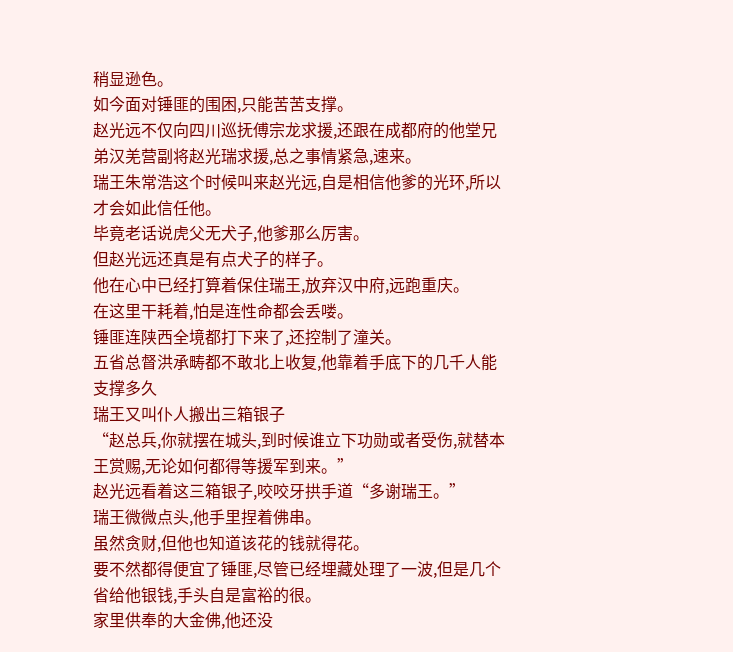稍显逊色。
如今面对锤匪的围困,只能苦苦支撑。
赵光远不仅向四川巡抚傅宗龙求援,还跟在成都府的他堂兄弟汉羌营副将赵光瑞求援,总之事情紧急,速来。
瑞王朱常浩这个时候叫来赵光远,自是相信他爹的光环,所以才会如此信任他。
毕竟老话说虎父无犬子,他爹那么厉害。
但赵光远还真是有点犬子的样子。
他在心中已经打算着保住瑞王,放弃汉中府,远跑重庆。
在这里干耗着,怕是连性命都会丢喽。
锤匪连陕西全境都打下来了,还控制了潼关。
五省总督洪承畴都不敢北上收复,他靠着手底下的几千人能支撑多久
瑞王又叫仆人搬出三箱银子
“赵总兵,你就摆在城头,到时候谁立下功勋或者受伤,就替本王赏赐,无论如何都得等援军到来。”
赵光远看着这三箱银子,咬咬牙拱手道“多谢瑞王。”
瑞王微微点头,他手里捏着佛串。
虽然贪财,但他也知道该花的钱就得花。
要不然都得便宜了锤匪,尽管已经埋藏处理了一波,但是几个省给他银钱,手头自是富裕的很。
家里供奉的大金佛,他还没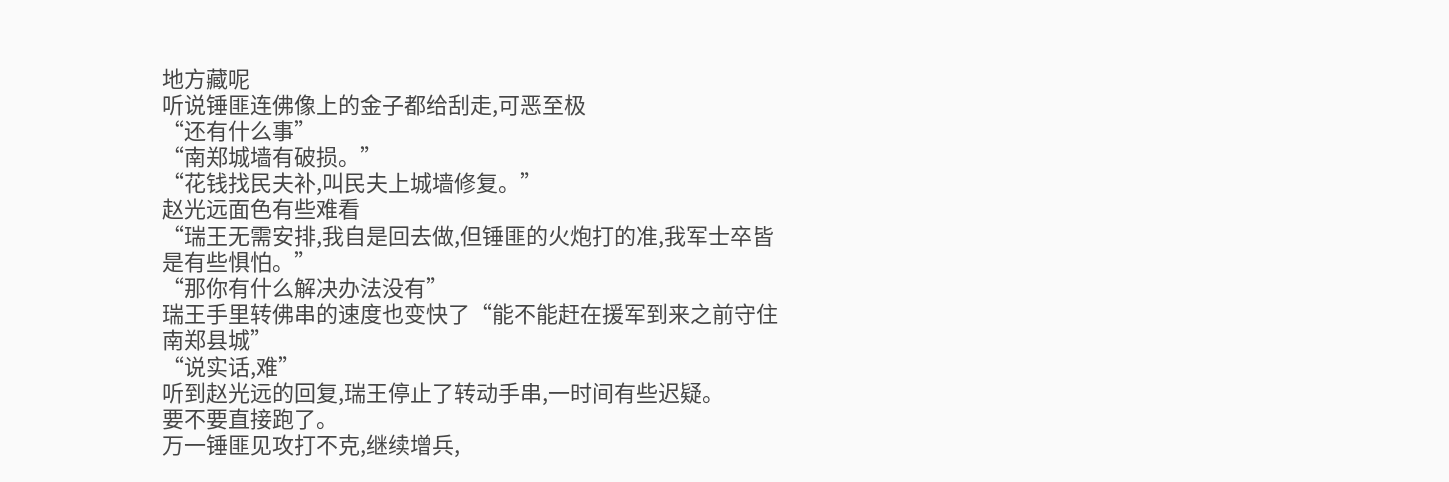地方藏呢
听说锤匪连佛像上的金子都给刮走,可恶至极
“还有什么事”
“南郑城墙有破损。”
“花钱找民夫补,叫民夫上城墙修复。”
赵光远面色有些难看
“瑞王无需安排,我自是回去做,但锤匪的火炮打的准,我军士卒皆是有些惧怕。”
“那你有什么解决办法没有”
瑞王手里转佛串的速度也变快了“能不能赶在援军到来之前守住南郑县城”
“说实话,难”
听到赵光远的回复,瑞王停止了转动手串,一时间有些迟疑。
要不要直接跑了。
万一锤匪见攻打不克,继续增兵,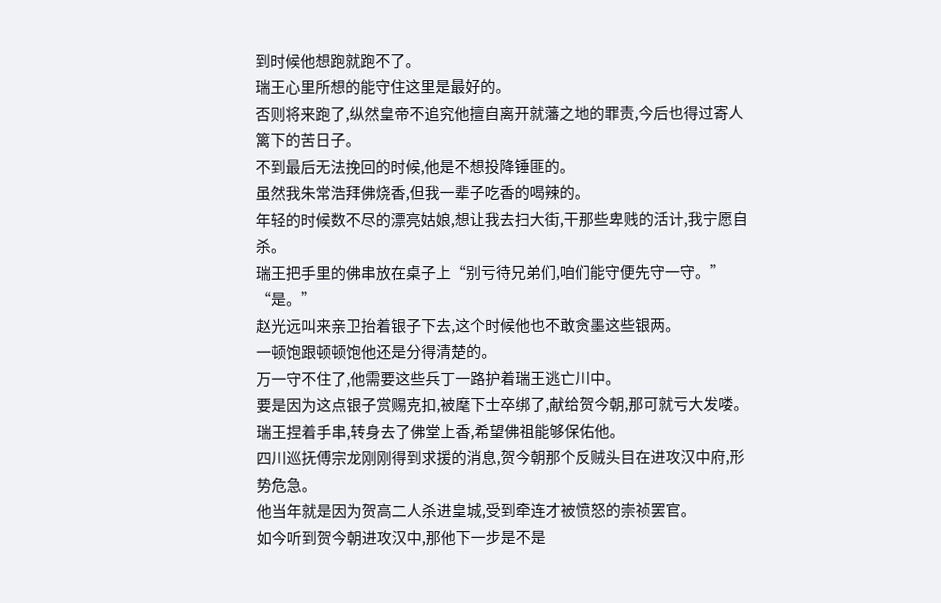到时候他想跑就跑不了。
瑞王心里所想的能守住这里是最好的。
否则将来跑了,纵然皇帝不追究他擅自离开就藩之地的罪责,今后也得过寄人篱下的苦日子。
不到最后无法挽回的时候,他是不想投降锤匪的。
虽然我朱常浩拜佛烧香,但我一辈子吃香的喝辣的。
年轻的时候数不尽的漂亮姑娘,想让我去扫大街,干那些卑贱的活计,我宁愿自杀。
瑞王把手里的佛串放在桌子上“别亏待兄弟们,咱们能守便先守一守。”
“是。”
赵光远叫来亲卫抬着银子下去,这个时候他也不敢贪墨这些银两。
一顿饱跟顿顿饱他还是分得清楚的。
万一守不住了,他需要这些兵丁一路护着瑞王逃亡川中。
要是因为这点银子赏赐克扣,被麾下士卒绑了,献给贺今朝,那可就亏大发喽。
瑞王捏着手串,转身去了佛堂上香,希望佛祖能够保佑他。
四川巡抚傅宗龙刚刚得到求援的消息,贺今朝那个反贼头目在进攻汉中府,形势危急。
他当年就是因为贺高二人杀进皇城,受到牵连才被愤怒的崇祯罢官。
如今听到贺今朝进攻汉中,那他下一步是不是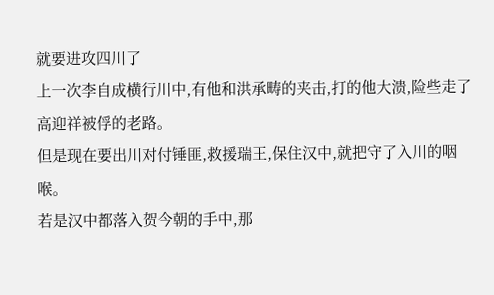就要进攻四川了
上一次李自成横行川中,有他和洪承畴的夹击,打的他大溃,险些走了高迎祥被俘的老路。
但是现在要出川对付锤匪,救援瑞王,保住汉中,就把守了入川的咽喉。
若是汉中都落入贺今朝的手中,那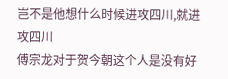岂不是他想什么时候进攻四川,就进攻四川
傅宗龙对于贺今朝这个人是没有好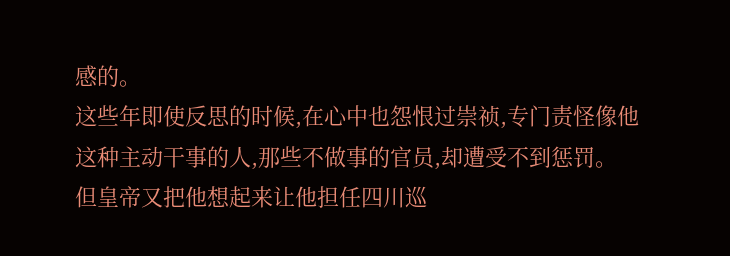感的。
这些年即使反思的时候,在心中也怨恨过崇祯,专门责怪像他这种主动干事的人,那些不做事的官员,却遭受不到惩罚。
但皇帝又把他想起来让他担任四川巡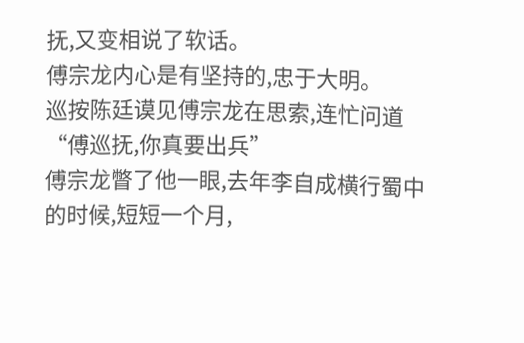抚,又变相说了软话。
傅宗龙内心是有坚持的,忠于大明。
巡按陈廷谟见傅宗龙在思索,连忙问道“傅巡抚,你真要出兵”
傅宗龙瞥了他一眼,去年李自成横行蜀中的时候,短短一个月,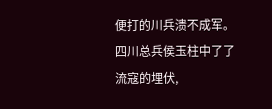便打的川兵溃不成军。
四川总兵侯玉柱中了了流寇的埋伏,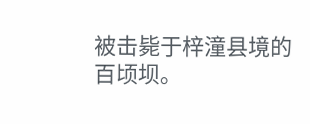被击毙于梓潼县境的百顷坝。